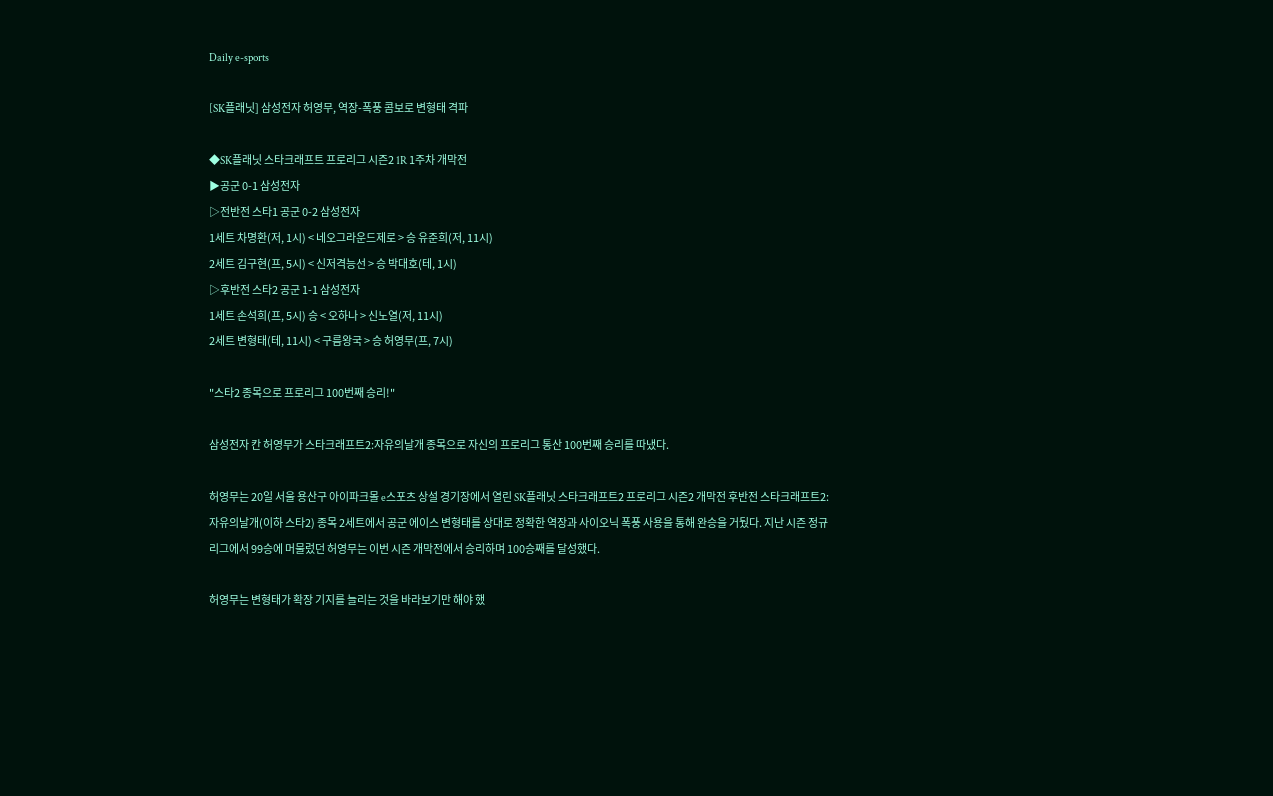Daily e-sports

[SK플래닛] 삼성전자 허영무, 역장-폭풍 콤보로 변형태 격파

◆SK플래닛 스타크래프트 프로리그 시즌2 1R 1주차 개막전
▶공군 0-1 삼성전자
▷전반전 스타1 공군 0-2 삼성전자
1세트 차명환(저, 1시) < 네오그라운드제로 > 승 유준희(저, 11시)
2세트 김구현(프, 5시) < 신저격능선 > 승 박대호(테, 1시)
▷후반전 스타2 공군 1-1 삼성전자
1세트 손석희(프, 5시) 승 < 오하나 > 신노열(저, 11시)
2세트 변형태(테, 11시) < 구름왕국 > 승 허영무(프, 7시)

"스타2 종목으로 프로리그 100번째 승리!"

삼성전자 칸 허영무가 스타크래프트2:자유의날개 종목으로 자신의 프로리그 통산 100번째 승리를 따냈다.

허영무는 20일 서울 용산구 아이파크몰 e스포츠 상설 경기장에서 열린 SK플래닛 스타크래프트2 프로리그 시즌2 개막전 후반전 스타크래프트2:자유의날개(이하 스타2) 종목 2세트에서 공군 에이스 변형태를 상대로 정확한 역장과 사이오닉 폭풍 사용을 통해 완승을 거뒀다. 지난 시즌 정규리그에서 99승에 머물렀던 허영무는 이번 시즌 개막전에서 승리하며 100승째를 달성했다.

허영무는 변형태가 확장 기지를 늘리는 것을 바라보기만 해야 했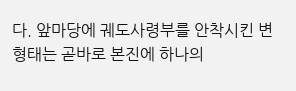다. 앞마당에 궤도사령부를 안착시킨 변형태는 곧바로 본진에 하나의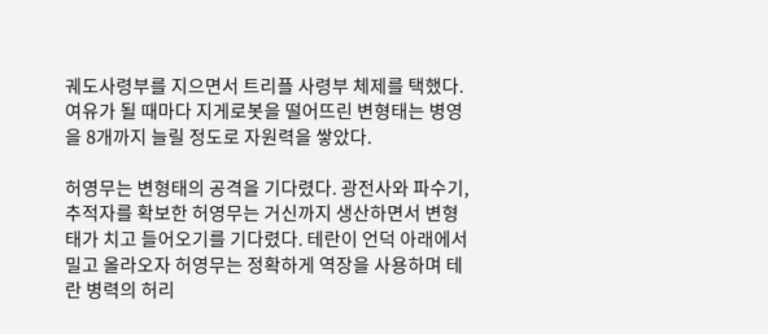궤도사령부를 지으면서 트리플 사령부 체제를 택했다. 여유가 될 때마다 지게로봇을 떨어뜨린 변형태는 병영을 8개까지 늘릴 정도로 자원력을 쌓았다.

허영무는 변형태의 공격을 기다렸다. 광전사와 파수기, 추적자를 확보한 허영무는 거신까지 생산하면서 변형태가 치고 들어오기를 기다렸다. 테란이 언덕 아래에서 밀고 올라오자 허영무는 정확하게 역장을 사용하며 테란 병력의 허리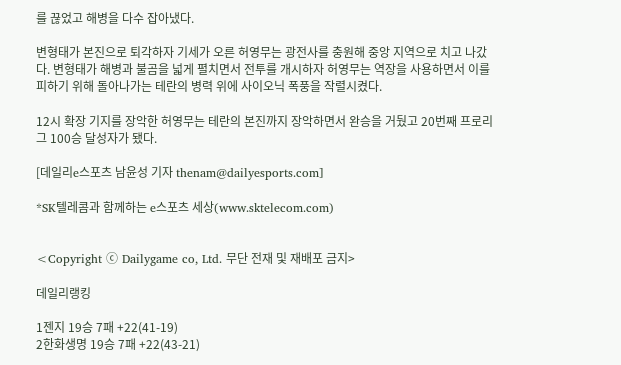를 끊었고 해병을 다수 잡아냈다.

변형태가 본진으로 퇴각하자 기세가 오른 허영무는 광전사를 충원해 중앙 지역으로 치고 나갔다. 변형태가 해병과 불곰을 넓게 펼치면서 전투를 개시하자 허영무는 역장을 사용하면서 이를 피하기 위해 돌아나가는 테란의 병력 위에 사이오닉 폭풍을 작렬시켰다.

12시 확장 기지를 장악한 허영무는 테란의 본진까지 장악하면서 완승을 거뒀고 20번째 프로리그 100승 달성자가 됐다.

[데일리e스포츠 남윤성 기자 thenam@dailyesports.com]

*SK텔레콤과 함께하는 e스포츠 세상(www.sktelecom.com)


<Copyright ⓒ Dailygame co, Ltd. 무단 전재 및 재배포 금지>

데일리랭킹

1젠지 19승 7패 +22(41-19)
2한화생명 19승 7패 +22(43-21)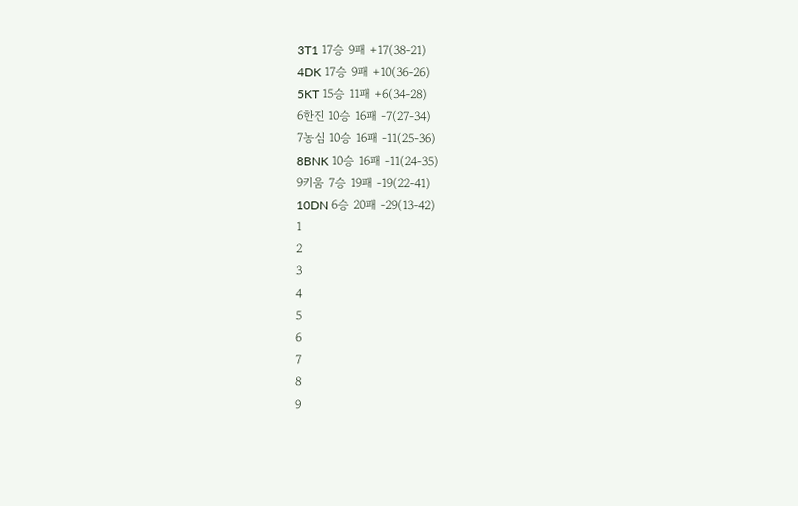3T1 17승 9패 +17(38-21)
4DK 17승 9패 +10(36-26)
5KT 15승 11패 +6(34-28)
6한진 10승 16패 -7(27-34)
7농심 10승 16패 -11(25-36)
8BNK 10승 16패 -11(24-35)
9키움 7승 19패 -19(22-41)
10DN 6승 20패 -29(13-42)
1
2
3
4
5
6
7
8
9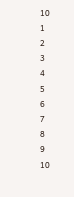10
1
2
3
4
5
6
7
8
9
10